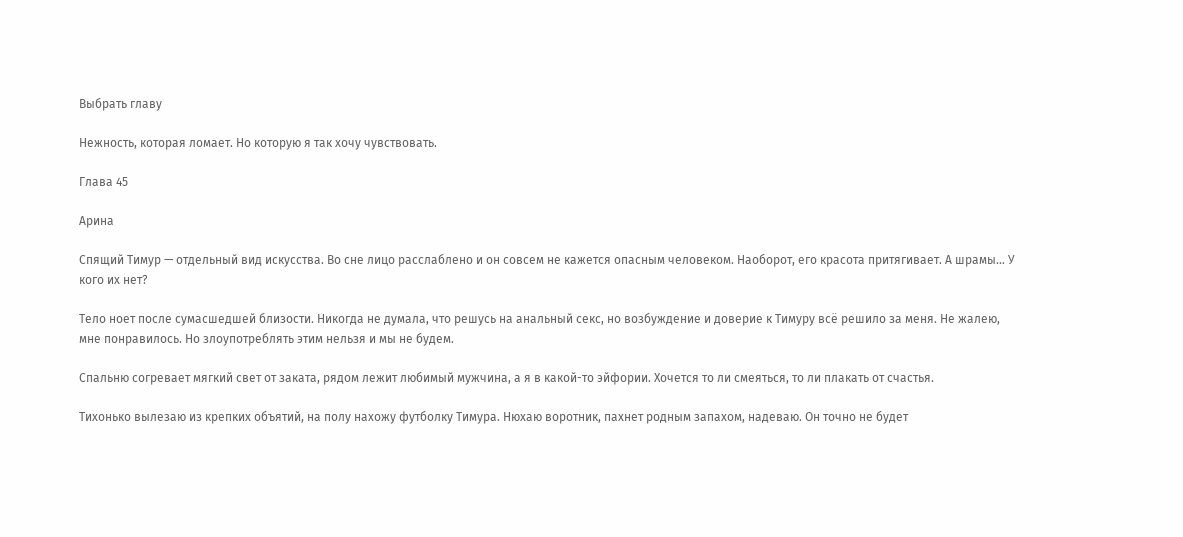Выбрать главу

Нежность, которая ломает. Но которую я так хочу чувствовать.

Глава 45

Арина

Спящий Тимур — отдельный вид искусства. Во сне лицо расслаблено и он совсем не кажется опасным человеком. Наоборот, его красота притягивает. А шрамы… У кого их нет?

Тело ноет после сумасшедшей близости. Никогда не думала, что решусь на анальный секс, но возбуждение и доверие к Тимуру всё решило за меня. Не жалею, мне понравилось. Но злоупотреблять этим нельзя и мы не будем.

Спальню согревает мягкий свет от заката, рядом лежит любимый мужчина, а я в какой-то эйфории. Хочется то ли смеяться, то ли плакать от счастья.

Тихонько вылезаю из крепких объятий, на полу нахожу футболку Тимура. Нюхаю воротник, пахнет родным запахом, надеваю. Он точно не будет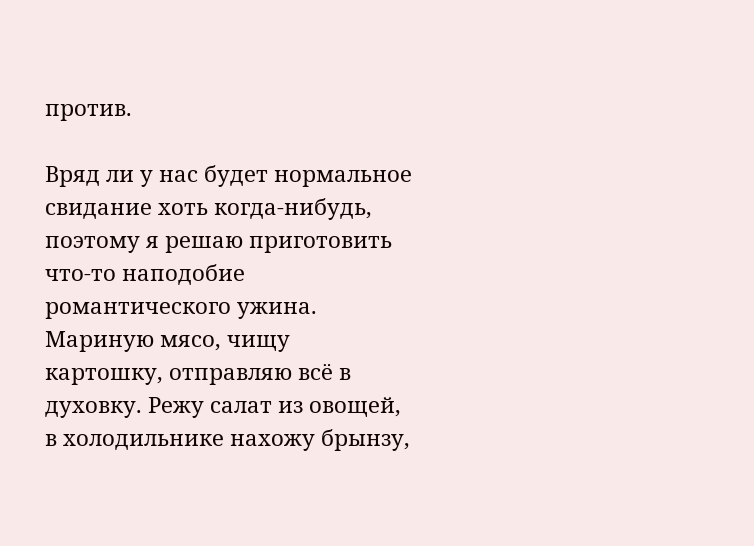против.

Вряд ли у нас будет нормальное свидание хоть когда-нибудь, поэтому я решаю приготовить что-то наподобие романтического ужина. Мариную мясо, чищу картошку, отправляю всё в духовку. Режу салат из овощей, в холодильнике нахожу брынзу,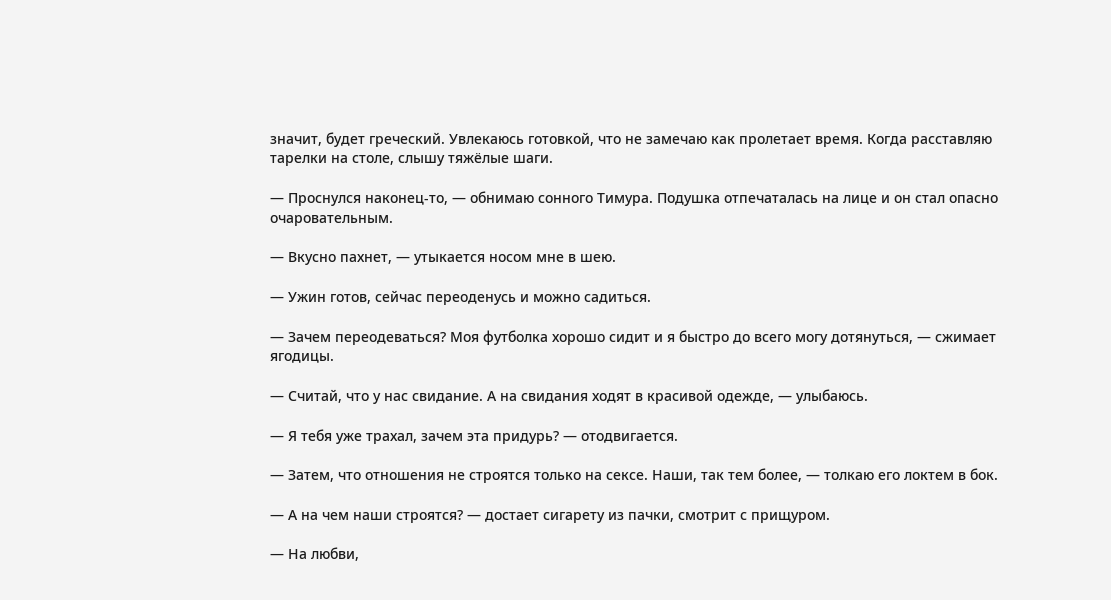значит, будет греческий. Увлекаюсь готовкой, что не замечаю как пролетает время. Когда расставляю тарелки на столе, слышу тяжёлые шаги.

— Проснулся наконец-то, — обнимаю сонного Тимура. Подушка отпечаталась на лице и он стал опасно очаровательным.

— Вкусно пахнет, — утыкается носом мне в шею.

— Ужин готов, сейчас переоденусь и можно садиться.

— Зачем переодеваться? Моя футболка хорошо сидит и я быстро до всего могу дотянуться, — сжимает ягодицы.

— Считай, что у нас свидание. А на свидания ходят в красивой одежде, — улыбаюсь.

— Я тебя уже трахал, зачем эта придурь? — отодвигается.

— Затем, что отношения не строятся только на сексе. Наши, так тем более, — толкаю его локтем в бок.

— А на чем наши строятся? — достает сигарету из пачки, смотрит с прищуром.

— На любви,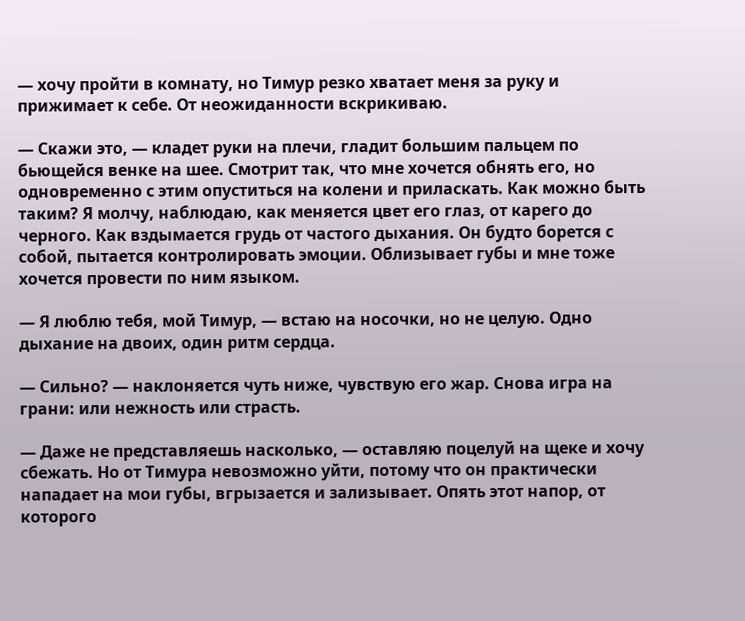— хочу пройти в комнату, но Тимур резко хватает меня за руку и прижимает к себе. От неожиданности вскрикиваю.

— Скажи это, — кладет руки на плечи, гладит большим пальцем по бьющейся венке на шее. Смотрит так, что мне хочется обнять его, но одновременно с этим опуститься на колени и приласкать. Как можно быть таким? Я молчу, наблюдаю, как меняется цвет его глаз, от карего до черного. Как вздымается грудь от частого дыхания. Он будто борется с собой, пытается контролировать эмоции. Облизывает губы и мне тоже хочется провести по ним языком.

— Я люблю тебя, мой Тимур, — встаю на носочки, но не целую. Одно дыхание на двоих, один ритм сердца.

— Сильно? — наклоняется чуть ниже, чувствую его жар. Снова игра на грани: или нежность или страсть.

— Даже не представляешь насколько, — оставляю поцелуй на щеке и хочу сбежать. Но от Тимура невозможно уйти, потому что он практически нападает на мои губы, вгрызается и зализывает. Опять этот напор, от которого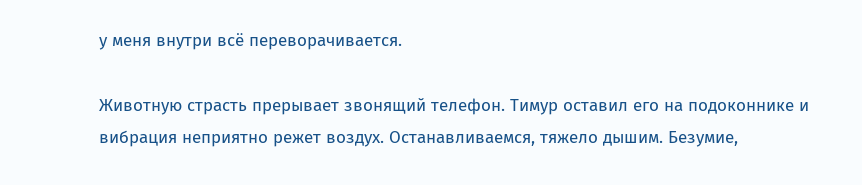у меня внутри всё переворачивается.

Животную страсть прерывает звонящий телефон. Тимур оставил его на подоконнике и вибрация неприятно режет воздух. Останавливаемся, тяжело дышим. Безумие,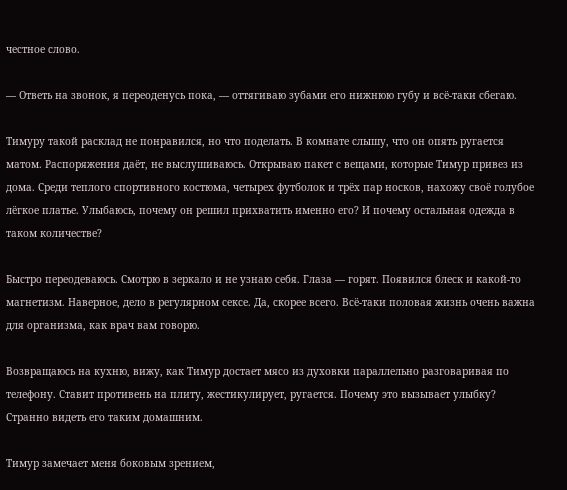честное слово.

— Ответь на звонок, я переоденусь пока, — оттягиваю зубами его нижнюю губу и всё-таки сбегаю.

Тимуру такой расклад не понравился, но что поделать. В комнате слышу, что он опять ругается матом. Распоряжения даёт, не выслушиваюсь. Открываю пакет с вещами, которые Тимур привез из дома. Среди теплого спортивного костюма, четырех футболок и трёх пар носков, нахожу своё голубое лёгкое платье. Улыбаюсь, почему он решил прихватить именно его? И почему остальная одежда в таком количестве?

Быстро переодеваюсь. Смотрю в зеркало и не узнаю себя. Глаза — горят. Появился блеск и какой-то магнетизм. Наверное, дело в регулярном сексе. Да, скорее всего. Всё-таки половая жизнь очень важна для организма, как врач вам говорю.

Возвращаюсь на кухню, вижу, как Тимур достает мясо из духовки параллельно разговаривая по телефону. Ставит противень на плиту, жестикулирует, ругается. Почему это вызывает улыбку? Странно видеть его таким домашним.

Тимур замечает меня боковым зрением,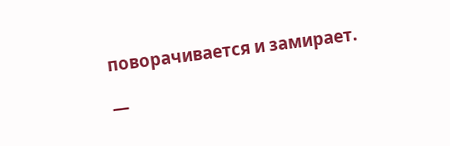поворачивается и замирает.

—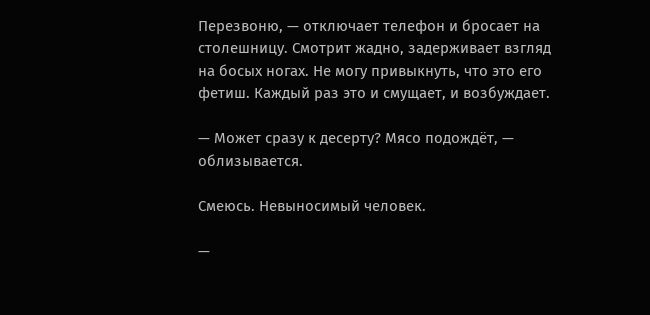Перезвоню, — отключает телефон и бросает на столешницу. Смотрит жадно, задерживает взгляд на босых ногах. Не могу привыкнуть, что это его фетиш. Каждый раз это и смущает, и возбуждает.

— Может сразу к десерту? Мясо подождёт, — облизывается.

Смеюсь. Невыносимый человек.

—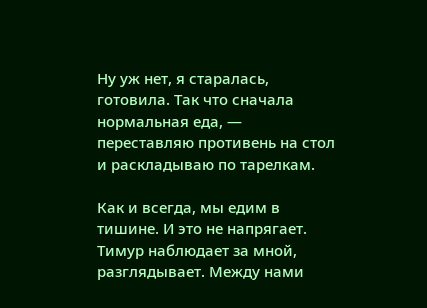Ну уж нет, я старалась, готовила. Так что сначала нормальная еда, — переставляю противень на стол и раскладываю по тарелкам.

Как и всегда, мы едим в тишине. И это не напрягает. Тимур наблюдает за мной, разглядывает. Между нами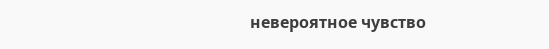невероятное чувство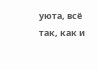уюта, всё так, как и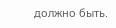должно быть.